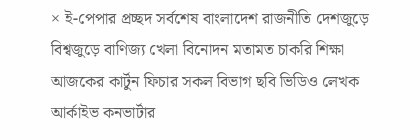× ই-পেপার প্রচ্ছদ সর্বশেষ বাংলাদেশ রাজনীতি দেশজুড়ে বিশ্বজুড়ে বাণিজ্য খেলা বিনোদন মতামত চাকরি শিক্ষা আজকের কার্টুন ফিচার সকল বিভাগ ছবি ভিডিও লেখক আর্কাইভ কনভার্টার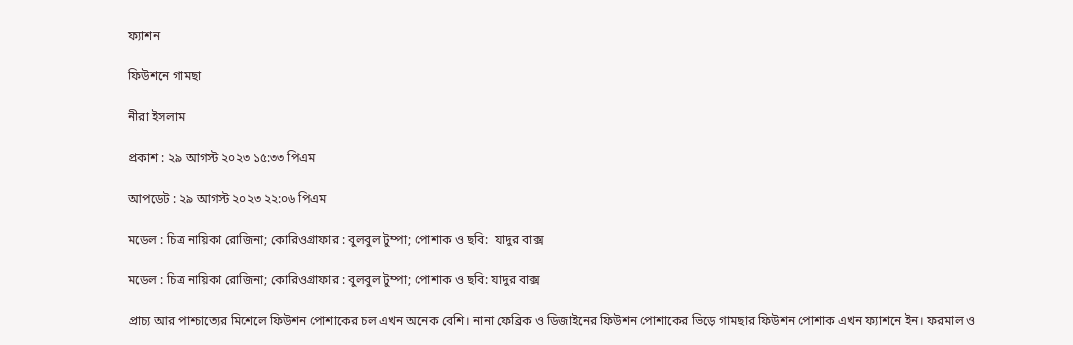ফ্যাশন

ফিউশনে গামছা

নীরা ইসলাম

প্রকাশ : ২৯ আগস্ট ২০২৩ ১৫:৩৩ পিএম

আপডেট : ২৯ আগস্ট ২০২৩ ২২:০৬ পিএম

মডেল : চিত্র নায়িকা রোজিনা; কোরিওগ্রাফার : বুলবুল টুম্পা; পোশাক ও ছবি:  যাদুর বাক্স

মডেল : চিত্র নায়িকা রোজিনা; কোরিওগ্রাফার : বুলবুল টুম্পা; পোশাক ও ছবি: যাদুর বাক্স

প্রাচ্য আর পাশ্চাত্যের মিশেলে ফিউশন পোশাকের চল এখন অনেক বেশি। নানা ফেব্রিক ও ডিজাইনের ফিউশন পোশাকের ভিড়ে গামছার ফিউশন পোশাক এখন ফ্যাশনে ইন। ফরমাল ও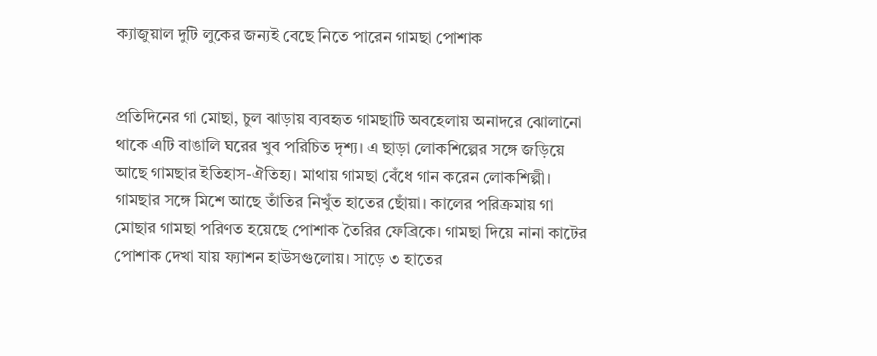ক্যাজুয়াল দুটি লুকের জন্যই বেছে নিতে পারেন গামছা পোশাক


প্রতিদিনের গা মোছা, চুল ঝাড়ায় ব্যবহৃত গামছাটি অবহেলায় অনাদরে ঝোলানো থাকে এটি বাঙালি ঘরের খুব পরিচিত দৃশ্য। এ ছাড়া লোকশিল্পের সঙ্গে জড়িয়ে আছে গামছার ইতিহাস-ঐতিহ্য। মাথায় গামছা বেঁধে গান করেন লোকশিল্পী। গামছার সঙ্গে মিশে আছে তাঁতির নিখুঁত হাতের ছোঁয়া। কালের পরিক্রমায় গা মোছার গামছা পরিণত হয়েছে পোশাক তৈরির ফেব্রিকে। গামছা দিয়ে নানা কাটের পোশাক দেখা যায় ফ্যাশন হাউসগুলোয়। সাড়ে ৩ হাতের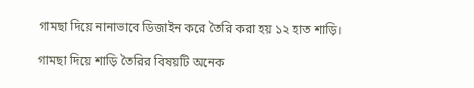গামছা দিয়ে নানাভাবে ডিজাইন করে তৈরি করা হয় ১২ হাত শাড়ি।

গামছা দিয়ে শাড়ি তৈরির বিষয়টি অনেক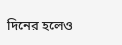দিনের হলেও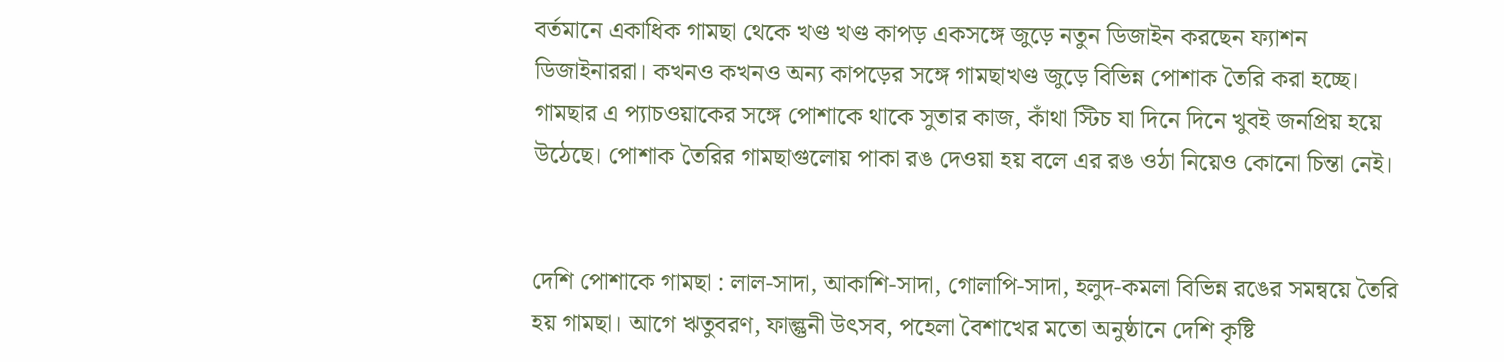বর্তমানে একাধিক গামছা থেকে খণ্ড খণ্ড কাপড় একসঙ্গে জুড়ে নতুন ডিজাইন করছেন ফ্যাশন ডিজাইনাররা। কখনও কখনও অন্য কাপড়ের সঙ্গে গামছাখণ্ড জুড়ে বিভিন্ন পোশাক তৈরি করা হচ্ছে। গামছার এ প্যাচওয়াকের সঙ্গে পোশাকে থাকে সুতার কাজ, কাঁথা স্টিচ যা দিনে দিনে খুবই জনপ্রিয় হয়ে উঠেছে। পোশাক তৈরির গামছাগুলোয় পাকা রঙ দেওয়া হয় বলে এর রঙ ওঠা নিয়েও কোনো চিন্তা নেই।


দেশি পোশাকে গামছা : লাল-সাদা, আকাশি-সাদা, গোলাপি-সাদা, হলুদ-কমলা বিভিন্ন রঙের সমন্বয়ে তৈরি হয় গামছা। আগে ঋতুবরণ, ফাল্গুনী উৎসব, পহেলা বৈশাখের মতো অনুষ্ঠানে দেশি কৃষ্টি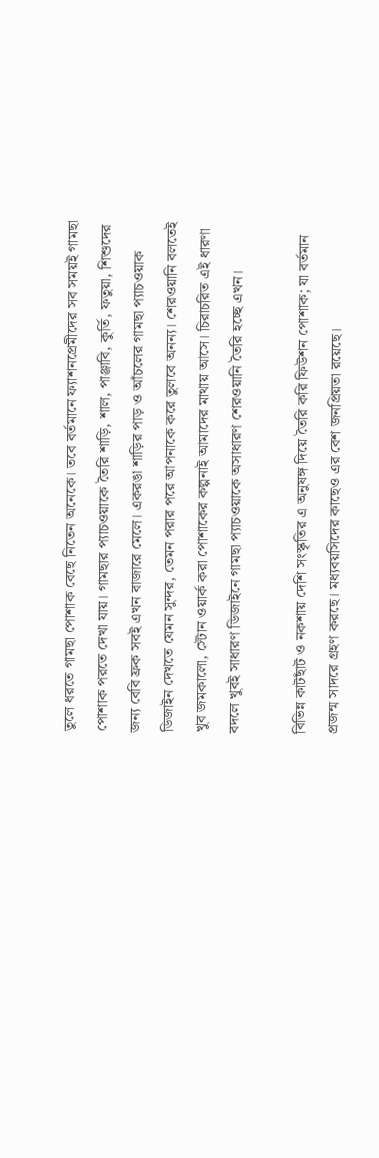তুলে ধরতে গামছা পোশাক বেছে নিতেন অনেকে। তবে বর্তমানে ফ্যাশনপ্রেমীদের সব সময়ই গামছা পোশাক পরতে দেখা যায়। গামছার প্যাচওয়াকে তৈরি শাড়ি, শাল, পাঞ্জাবি, কুর্তি, ফতুয়া, শিশুদের জন্য বেবি ফ্রক সবই এখন বাজারে মেলে। একরঙা শাড়ির পাড় ও আঁচলের গামছা প্যাচওয়াক ডিজাইন দেখতে যেমন সুন্দর, তেমন পরার পরে আপনাকে করে তুলবে অনন্য। শেরওয়ানি বলতেই খুব জমকালো, স্টোন ওয়ার্ক করা পোশাকের কল্পনাই আমাদের মাথায় আসে। চিরাচরিত এই ধারণা বদলে খুবই সাধারণ ডিজাইনে গামছা প্যাচওয়াকে অসাধারণ শেরওয়ানি তৈরি হচ্ছে এখন।

বিভিন্ন কাটছাঁট ও নকশায় দেশি সংস্কৃতির এ অনুষঙ্গ দিয়ে তৈরি করি ফিউশন পোশাক; যা বর্তমান প্রজন্ম সাদরে গ্রহণ করছে। মধ্যবয়সিদের কাছেও এর বেশ জনপ্রিয়তা রয়েছে।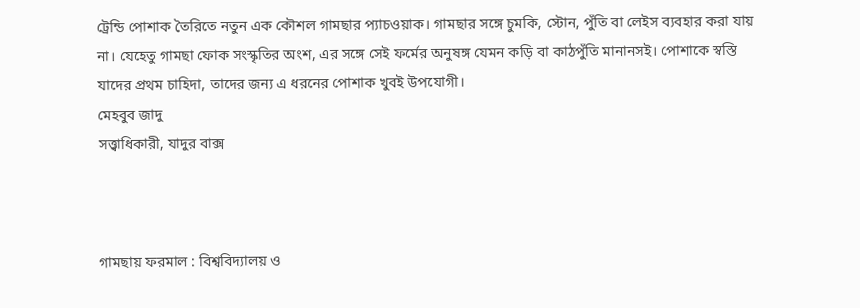ট্রেন্ডি পোশাক তৈরিতে নতুন এক কৌশল গামছার প্যাচওয়াক। গামছার সঙ্গে চুমকি, স্টোন, পুঁতি বা লেইস ব্যবহার করা যায় না। যেহেতু গামছা ফোক সংস্কৃতির অংশ, এর সঙ্গে সেই ফর্মের অনুষঙ্গ যেমন কড়ি বা কাঠপুঁতি মানানসই। পোশাকে স্বস্তি যাদের প্রথম চাহিদা, তাদের জন্য এ ধরনের পোশাক খুবই উপযোগী।
মেহবুব জাদু
সত্ত্বাধিকারী, যাদুর বাক্স



গামছায় ফরমাল : বিশ্ববিদ্যালয় ও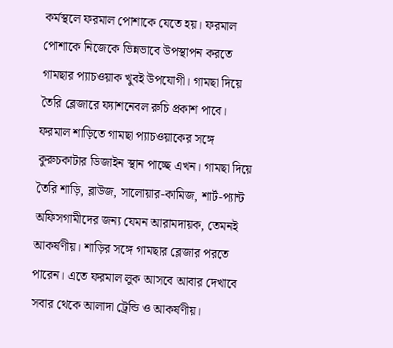কর্মস্থলে ফরমাল পোশাকে যেতে হয়। ফরমাল পোশাকে নিজেকে ভিন্নভাবে উপস্থাপন করতে গামছার প্যাচওয়াক খুবই উপযোগী। গামছা দিয়ে তৈরি ব্লেজারে ফ্যাশনেবল রুচি প্রকাশ পাবে। ফরমাল শাড়িতে গামছা প্যাচওয়াকের সঙ্গে কুরুচকাটার ডিজাইন স্থান পাচ্ছে এখন। গামছা দিয়ে তৈরি শাড়ি, ব্লাউজ, সালোয়ার-কামিজ, শার্ট-প্যান্ট অফিসগামীদের জন্য যেমন আরামদায়ক, তেমনই আকর্ষণীয়। শাড়ির সঙ্গে গামছার ব্লেজার পরতে পারেন। এতে ফরমাল লুক আসবে আবার দেখাবে সবার থেকে আলাদা ট্রেন্ডি ও আকর্ষণীয়।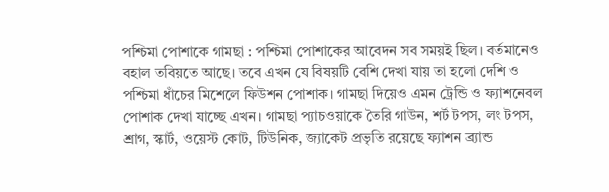পশ্চিমা পোশাকে গামছা : পশ্চিমা পোশাকের আবেদন সব সময়ই ছিল। বর্তমানেও বহাল তবিয়তে আছে। তবে এখন যে বিষয়টি বেশি দেখা যায় তা হলো দেশি ও পশ্চিমা ধাঁচের মিশেলে ফিউশন পোশাক। গামছা দিয়েও এমন ট্রেন্ডি ও ফ্যাশনেবল পোশাক দেখা যাচ্ছে এখন। গামছা প্যাচওয়াকে তৈরি গাউন, শর্ট টপস, লং টপস, শ্রাগ, স্কার্ট, ওয়েস্ট কোট, টিউনিক, জ্যাকেট প্রভৃতি রয়েছে ফ্যাশন ব্র্যান্ড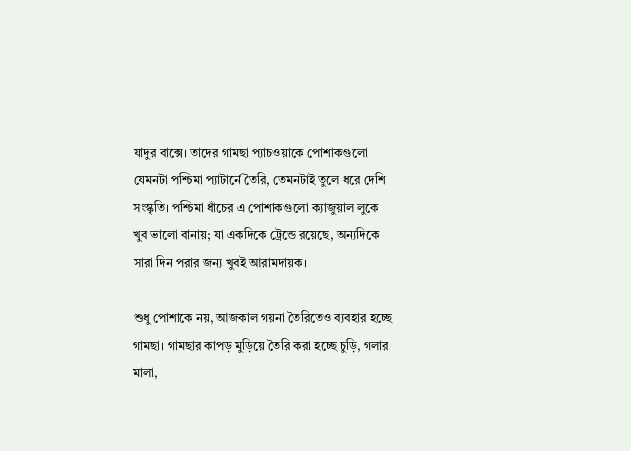যাদুর বাক্সে। তাদের গামছা প্যাচওয়াকে পোশাকগুলো যেমনটা পশ্চিমা প্যাটার্নে তৈরি, তেমনটাই তুলে ধরে দেশি সংস্কৃতি। পশ্চিমা ধাঁচের এ পোশাকগুলো ক্যাজুয়াল লুকে খুব ভালো বানায়; যা একদিকে ট্রেন্ডে রয়েছে, অন্যদিকে সারা দিন পরার জন্য খুবই আরামদায়ক।

শুধু পোশাকে নয়, আজকাল গয়না তৈরিতেও ব্যবহার হচ্ছে গামছা। গামছার কাপড় মুড়িয়ে তৈরি করা হচ্ছে চুড়ি, গলার মালা,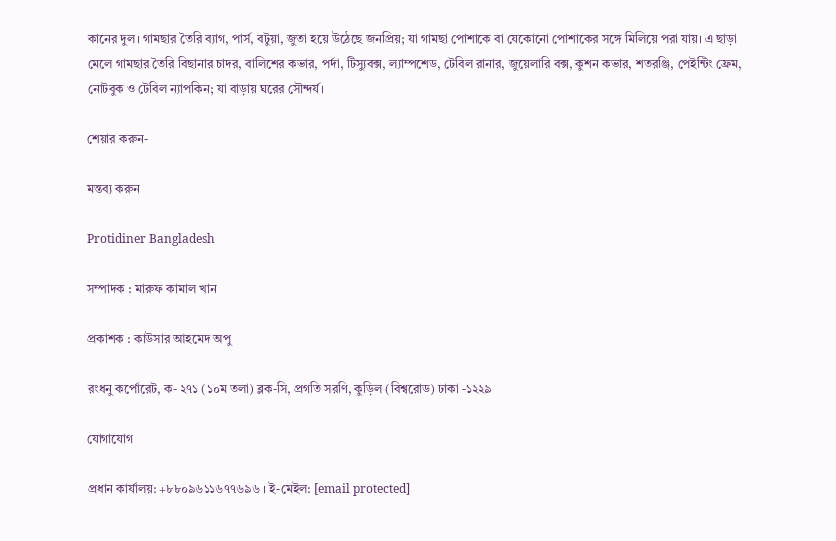কানের দুল। গামছার তৈরি ব্যাগ, পার্স, বটুয়া, জুতা হয়ে উঠেছে জনপ্রিয়; যা গামছা পোশাকে বা যেকোনো পোশাকের সঙ্গে মিলিয়ে পরা যায়। এ ছাড়া মেলে গামছার তৈরি বিছানার চাদর, বালিশের কভার, পর্দা, টিস্যুবক্স, ল্যাম্পশেড, টেবিল রানার, জুয়েলারি বক্স, কুশন কভার, শতরঞ্জি, পেইন্টিং ফ্রেম, নোটবুক ও টেবিল ন্যাপকিন; যা বাড়ায় ঘরের সৌন্দর্য।

শেয়ার করুন-

মন্তব্য করুন

Protidiner Bangladesh

সম্পাদক : মারুফ কামাল খান

প্রকাশক : কাউসার আহমেদ অপু

রংধনু কর্পোরেট, ক- ২৭১ (১০ম তলা) ব্লক-সি, প্রগতি সরণি, কুড়িল (বিশ্বরোড) ঢাকা -১২২৯

যোগাযোগ

প্রধান কার্যালয়: +৮৮০৯৬১১৬৭৭৬৯৬ । ই-মেইল: [email protected]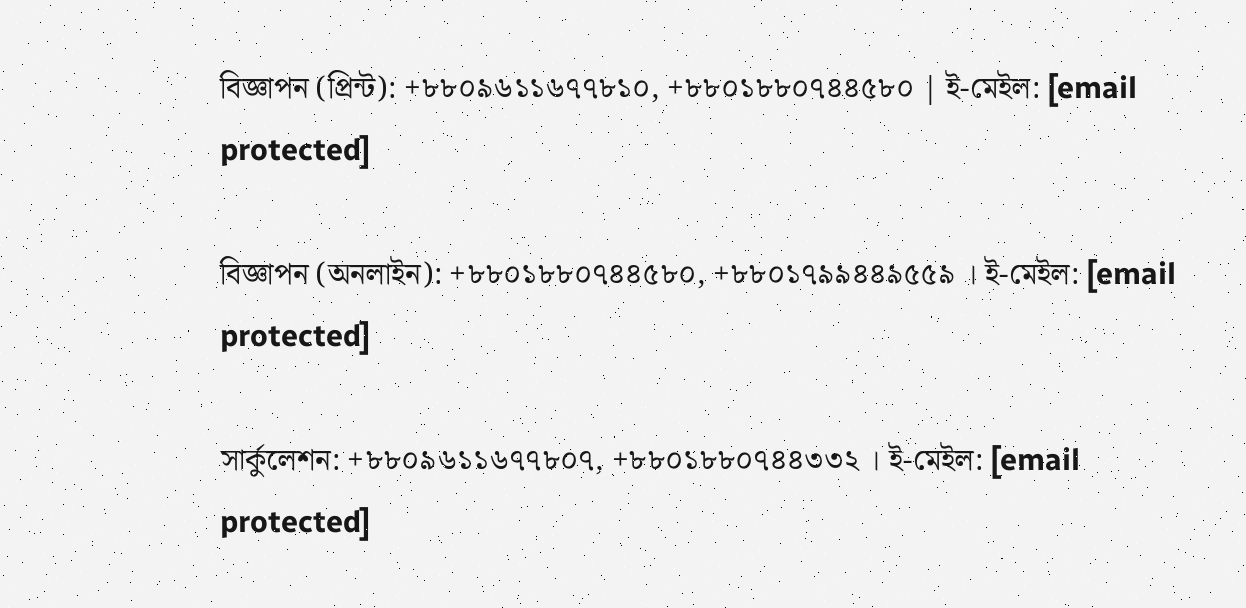বিজ্ঞাপন (প্রিন্ট): +৮৮০৯৬১১৬৭৭৮১০, +৮৮০১৮৮০৭৪৪৫৮০ | ই-মেইল: [email protected]

বিজ্ঞাপন (অনলাইন): +৮৮০১৮৮০৭৪৪৫৮০, +৮৮০১৭৯৯৪৪৯৫৫৯ । ই-মেইল: [email protected]

সার্কুলেশন: +৮৮০৯৬১১৬৭৭৮০৭, +৮৮০১৮৮০৭৪৪৩৩২ । ই-মেইল: [email protected]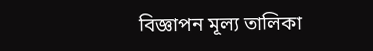বিজ্ঞাপন মূল্য তালিকা